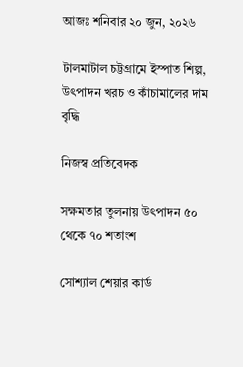আজঃ শনিবার ২০ জুন, ২০২৬

টালমাটাল চট্টগ্রামে ইস্পাত শিল্প, উৎপাদন খরচ ও কাঁচামালের দাম বৃদ্ধি

নিজস্ব প্রতিবেদক

সক্ষমতার তুলনায় উৎপাদন ৫০ থেকে ৭০ শতাংশ

সোশ্যাল শেয়ার কার্ড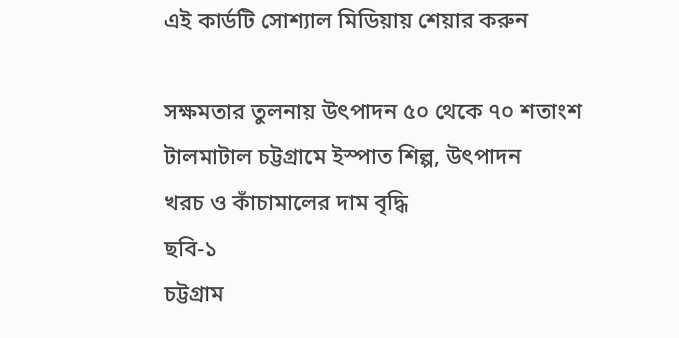এই কার্ডটি সোশ্যাল মিডিয়ায় শেয়ার করুন

সক্ষমতার তুলনায় উৎপাদন ৫০ থেকে ৭০ শতাংশ
টালমাটাল চট্টগ্রামে ইস্পাত শিল্প, উৎপাদন
খরচ ও কাঁচামালের দাম বৃদ্ধি
ছবি-১
চট্টগ্রাম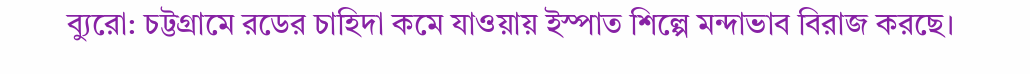ব্যুরো: চট্টগ্রামে রডের চাহিদা কমে যাওয়ায় ইস্পাত শিল্পে মন্দাভাব বিরাজ করছে।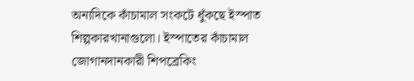অন্যদিকে কাঁচামাল সংকটে ধুঁকছে ইস্পাত শিল্পকারখানাগুলো। ইস্পাতের কাঁচামাল জোগানদানকারী শিপব্রেকিং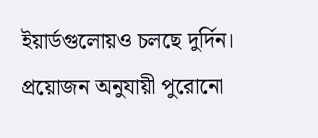ইয়ার্ডগুলোয়ও চলছে দুর্দিন। প্রয়োজন অনুযায়ী পুরোনো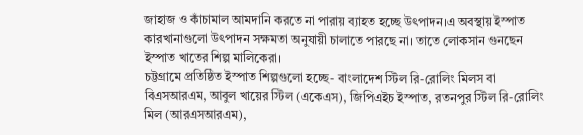জাহাজ ও কাঁচামাল আমদানি করতে না পারায় ব্যাহত হচ্ছে উৎপাদন।এ অবস্থায় ইস্পাত কারখানাগুলো উৎপাদন সক্ষমতা অনুযায়ী চালাতে পারছে না। তাতে লোকসান গুনছেন ইস্পাত খাতের শিল্প মালিকেরা।
চট্টগ্রামে প্রতিষ্ঠিত ইস্পাত শিল্পগুলো হচ্ছে- বাংলাদেশ স্টিল রি-রোলিং মিলস বা বিএসআরএম, আবুল খায়ের স্টিল (একেএস), জিপিএইচ ইস্পাত, রতনপুর স্টিল রি-রোলিং মিল (আরএসআরএম),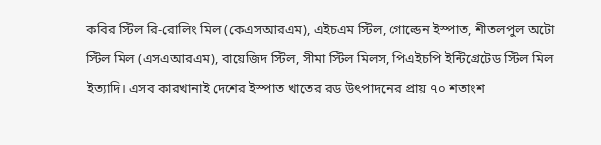কবির স্টিল রি-রোলিং মিল (কেএসআরএম), এইচএম স্টিল, গোল্ডেন ইস্পাত, শীতলপুল অটো স্টিল মিল (এসএআরএম), বায়েজিদ স্টিল, সীমা স্টিল মিলস, পিএইচপি ইন্টিগ্রেটেড স্টিল মিল ইত্যাদি। এসব কারখানাই দেশের ইস্পাত খাতের রড উৎপাদনের প্রায় ৭০ শতাংশ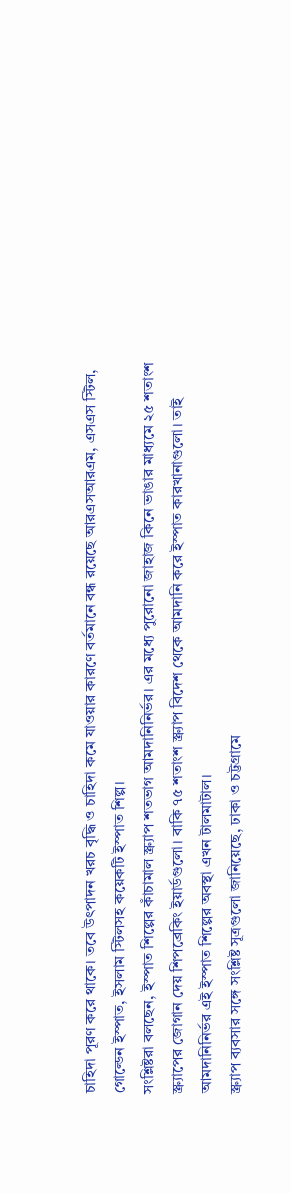চাহিদা পূরণ করে থাকে। তবে উৎপাদন খরচ বৃদ্ধি ও চাহিদা কমে যাওয়ার কারণে বর্তমানে বন্ধ রয়েছে আরএসআরএম, এসএস স্টিল, গোল্ডেন ইস্পাত, ইসলাম স্টিলসহ কয়েকটি ইস্পাত শিল্প।
সংশ্লিষ্টরা বলছেন, ইস্পাত শিল্পের কাঁচামাল স্ক্র্যাপ শতভাগ আমদানিনির্ভর। এর মধ্যে পুরোনো জাহাজ কিনে ভাঙার মাধ্যমে ২৫ শতাংশ স্ক্র্যাপের জোগান দেয় শিপব্রেকিং ইয়ার্ডগুলো। বাকি ৭৫ শতাংশ স্ক্র্যাপ বিদেশ থেকে আমদানি করে ইস্পাত কারখানাগুলো। তাই আমদানিনির্ভর এই ইস্পাত শিল্পের অবস্থা এখন টালমাটাল।
স্ক্র্যাপ ব্যবসার সঙ্গে সংশ্লিষ্ট সূত্রগুলো জানিয়েছে, ঢাকা ও চট্টগ্রামে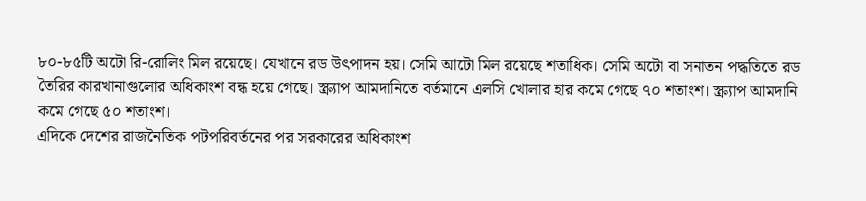৮০-৮৫টি অটো রি-রোলিং মিল রয়েছে। যেখানে রড উৎপাদন হয়। সেমি আটো মিল রয়েছে শতাধিক। সেমি অটো বা সনাতন পদ্ধতিতে রড তৈরির কারখানাগুলোর অধিকাংশ বন্ধ হয়ে গেছে। স্ক্র্যাপ আমদানিতে বর্তমানে এলসি খোলার হার কমে গেছে ৭০ শতাংশ। স্ক্র্যাপ আমদানি কমে গেছে ৫০ শতাংশ।
এদিকে দেশের রাজনৈতিক পটপরিবর্তনের পর সরকারের অধিকাংশ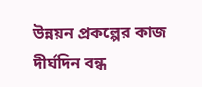উন্নয়ন প্রকল্পের কাজ দীর্ঘদিন বন্ধ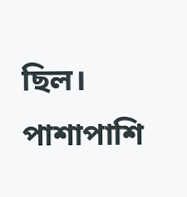ছিল। পাশাপাশি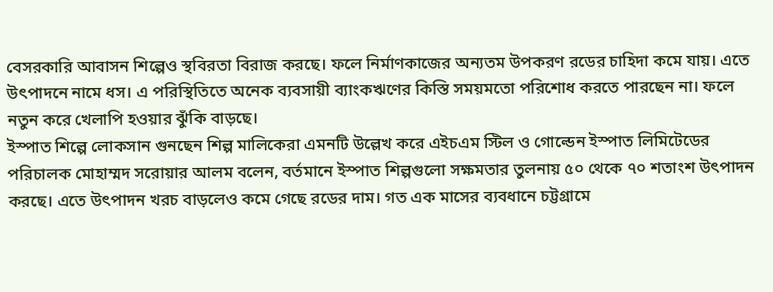বেসরকারি আবাসন শিল্পেও স্থবিরতা বিরাজ করছে। ফলে নির্মাণকাজের অন্যতম উপকরণ রডের চাহিদা কমে যায়। এতে উৎপাদনে নামে ধস। এ পরিস্থিতিতে অনেক ব্যবসায়ী ব্যাংকঋণের কিস্তি সময়মতো পরিশোধ করতে পারছেন না। ফলে নতুন করে খেলাপি হওয়ার ঝুঁকি বাড়ছে।
ইস্পাত শিল্পে লোকসান গুনছেন শিল্প মালিকেরা এমনটি উল্লেখ করে এইচএম স্টিল ও গোল্ডেন ইস্পাত লিমিটেডের পরিচালক মোহাম্মদ সরোয়ার আলম বলেন, বর্তমানে ইস্পাত শিল্পগুলো সক্ষমতার তুলনায় ৫০ থেকে ৭০ শতাংশ উৎপাদন করছে। এতে উৎপাদন খরচ বাড়লেও কমে গেছে রডের দাম। গত এক মাসের ব্যবধানে চট্টগ্রামে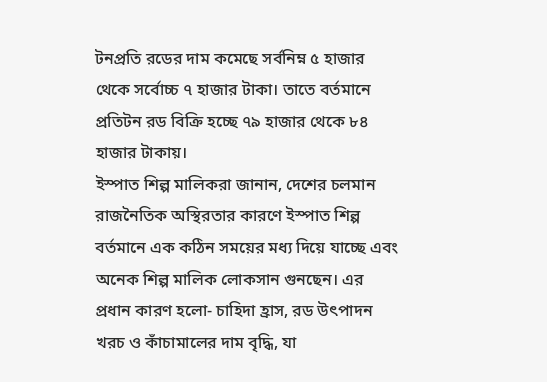টনপ্রতি রডের দাম কমেছে সর্বনিম্ন ৫ হাজার থেকে সর্বোচ্চ ৭ হাজার টাকা। তাতে বর্তমানে প্রতিটন রড বিক্রি হচ্ছে ৭৯ হাজার থেকে ৮৪ হাজার টাকায়।
ইস্পাত শিল্প মালিকরা জানান, দেশের চলমান রাজনৈতিক অস্থিরতার কারণে ইস্পাত শিল্প বর্তমানে এক কঠিন সময়ের মধ্য দিয়ে যাচ্ছে এবং অনেক শিল্প মালিক লোকসান গুনছেন। এর প্রধান কারণ হলো- চাহিদা হ্রাস, রড উৎপাদন খরচ ও কাঁচামালের দাম বৃদ্ধি, যা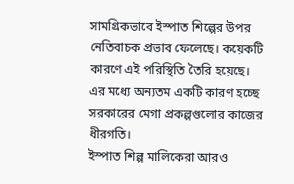সামগ্রিকভাবে ইস্পাত শিল্পের উপর নেতিবাচক প্রভাব ফেলেছে। কয়েকটি কারণে এই পরিস্থিতি তৈরি হয়েছে। এর মধ্যে অন্যতম একটি কারণ হচ্ছে সরকারের মেগা প্রকল্পগুলোর কাজের ধীরগতি।
ইস্পাত শিল্প মালিকেরা আরও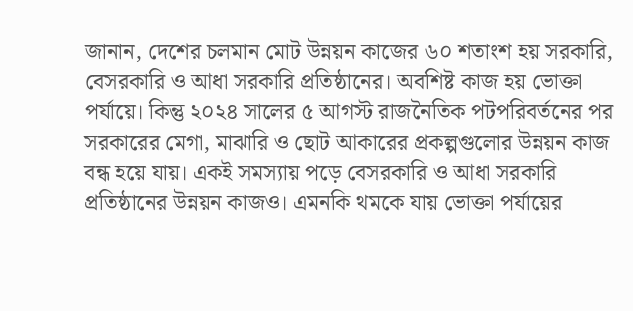জানান, দেশের চলমান মোট উন্নয়ন কাজের ৬০ শতাংশ হয় সরকারি, বেসরকারি ও আধা সরকারি প্রতিষ্ঠানের। অবশিষ্ট কাজ হয় ভোক্তা পর্যায়ে। কিন্তু ২০২৪ সালের ৫ আগস্ট রাজনৈতিক পটপরিবর্তনের পর সরকারের মেগা, মাঝারি ও ছোট আকারের প্রকল্পগুলোর উন্নয়ন কাজ বন্ধ হয়ে যায়। একই সমস্যায় পড়ে বেসরকারি ও আধা সরকারি প্রতিষ্ঠানের উন্নয়ন কাজও। এমনকি থমকে যায় ভোক্তা পর্যায়ের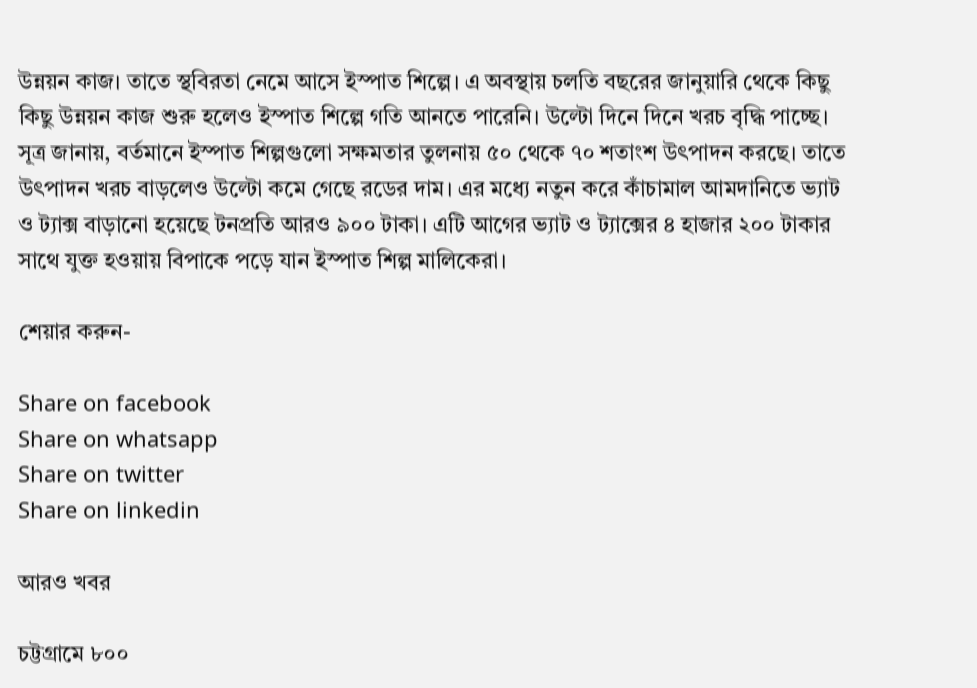উন্নয়ন কাজ। তাতে স্থবিরতা নেমে আসে ইস্পাত শিল্পে। এ অবস্থায় চলতি বছরের জানুয়ারি থেকে কিছু কিছু উন্নয়ন কাজ শুরু হলেও ইস্পাত শিল্পে গতি আনতে পারেনি। উল্টো দিনে দিনে খরচ বৃদ্ধি পাচ্ছে।
সূত্র জানায়, বর্তমানে ইস্পাত শিল্পগুলো সক্ষমতার তুলনায় ৫০ থেকে ৭০ শতাংশ উৎপাদন করছে। তাতে উৎপাদন খরচ বাড়লেও উল্টো কমে গেছে রডের দাম। এর মধ্যে নতুন করে কাঁচামাল আমদানিতে ভ্যাট ও ট্যাক্স বাড়ানো হয়েছে টনপ্রতি আরও ৯০০ টাকা। এটি আগের ভ্যাট ও ট্যাক্সের ৪ হাজার ২০০ টাকার সাথে যুক্ত হওয়ায় বিপাকে পড়ে যান ইস্পাত শিল্প মালিকেরা।

শেয়ার করুন-

Share on facebook
Share on whatsapp
Share on twitter
Share on linkedin

আরও খবর

চট্টগ্রামে ৮০০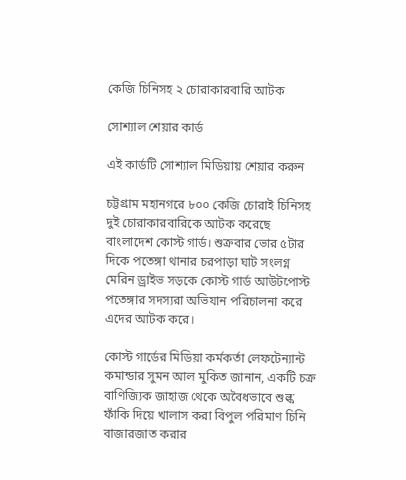কেজি চিনিসহ ২ চোরাকারবারি আটক

সোশ্যাল শেয়ার কার্ড

এই কার্ডটি সোশ্যাল মিডিয়ায় শেয়ার করুন

চট্টগ্রাম মহানগরে ৮০০ কেজি চোরাই চিনিসহ দুই চোরাকারবারিকে আটক করেছে বাংলাদেশ কোস্ট গার্ড। শুক্রবার ভোর ৫টার দিকে পতেঙ্গা থানার চরপাড়া ঘাট সংলগ্ন মেরিন ড্রাইভ সড়কে কোস্ট গার্ড আউটপোস্ট পতেঙ্গার সদস্যরা অভিযান পরিচালনা করে এদের আটক করে।

কোস্ট গার্ডের মিডিয়া কর্মকর্তা লেফটেন্যান্ট কমান্ডার সুমন আল মুকিত জানান, একটি চক্র বাণিজ্যিক জাহাজ থেকে অবৈধভাবে শুল্ক ফাঁকি দিয়ে খালাস করা বিপুল পরিমাণ চিনি বাজারজাত করার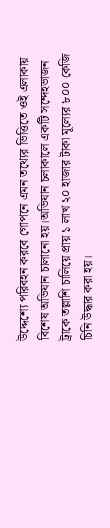উদ্দেশ্যে পরিবহন করবে গোপনে এমন তথ্যের ভিত্তিতে ওই এলাকায় বিশেষ অভিযান চালানো হয়।অভিযান চলাকালে একটি সন্দেহভাজন ট্রাকে তল্লাশি চালিয়ে প্রায় ১ লাখ ২০ হাজার টাকা মূল্যের ৮০০ কেজি চিনি উদ্ধার করা হয়।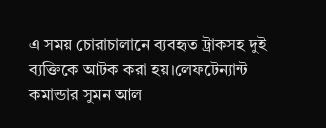এ সময় চোরাচালানে ব্যবহৃত ট্রাকসহ দুই ব্যক্তিকে আটক করা হয়।লেফটেন্যান্ট কমান্ডার সুমন আল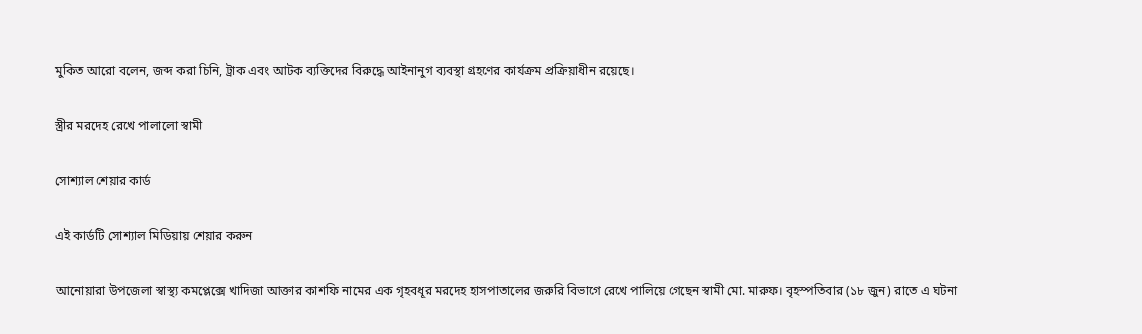মুকিত আরো বলেন, জব্দ করা চিনি, ট্রাক এবং আটক ব্যক্তিদের বিরুদ্ধে আইনানুগ ব্যবস্থা গ্রহণের কার্যক্রম প্রক্রিয়াধীন রয়েছে।

স্ত্রীর মরদেহ রেখে পালালো স্বামী

সোশ্যাল শেয়ার কার্ড

এই কার্ডটি সোশ্যাল মিডিয়ায় শেয়ার করুন

আনোয়ারা উপজেলা স্বাস্থ্য কমপ্লেক্সে খাদিজা আক্তার কাশফি নামের এক গৃহবধূর মরদেহ হাসপাতালের জরুরি বিভাগে রেখে পালিয়ে গেছেন স্বামী মো. মারুফ। বৃহস্পতিবার (১৮ জুন) রাতে এ ঘটনা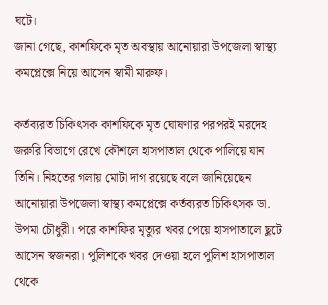ঘটে।
জানা গেছে, কাশফিকে মৃত অবস্থায় আনোয়ারা উপজেলা স্বাস্থ্য কমপ্লেক্সে নিয়ে আসেন স্বামী মারুফ।

কর্তব্যরত চিকিৎসক কাশফিকে মৃত ঘোষণার পরপরই মরদেহ জরুরি বিভাগে রেখে কৌশলে হাসপাতাল থেকে পালিয়ে যান তিনি। নিহতের গলায় মোটা দাগ রয়েছে বলে জানিয়েছেন আনোয়ারা উপজেলা স্বাস্থ্য কমপ্লেক্সে কর্তব্যরত চিকিৎসক ডা. উপমা চৌধুরী। পরে কাশফির মৃত্যুর খবর পেয়ে হাসপাতালে ছুটে আসেন স্বজনরা। পুলিশকে খবর দেওয়া হলে পুলিশ হাসপাতাল থেকে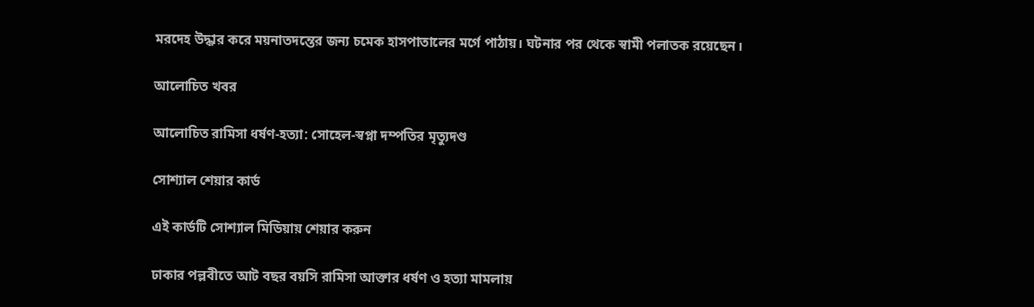মরদেহ উদ্ধার করে ময়নাতদন্তের জন্য চমেক হাসপাতালের মর্গে পাঠায়। ঘটনার পর থেকে স্বামী পলাতক রয়েছেন।

আলোচিত খবর

আলোচিত রামিসা ধর্ষণ-হত্যা: সোহেল-স্বপ্না দম্পতির মৃত্যুদণ্ড

সোশ্যাল শেয়ার কার্ড

এই কার্ডটি সোশ্যাল মিডিয়ায় শেয়ার করুন

ঢাকার পল্লবীতে আট বছর বয়সি রামিসা আক্তার ধর্ষণ ও হত্যা মামলায়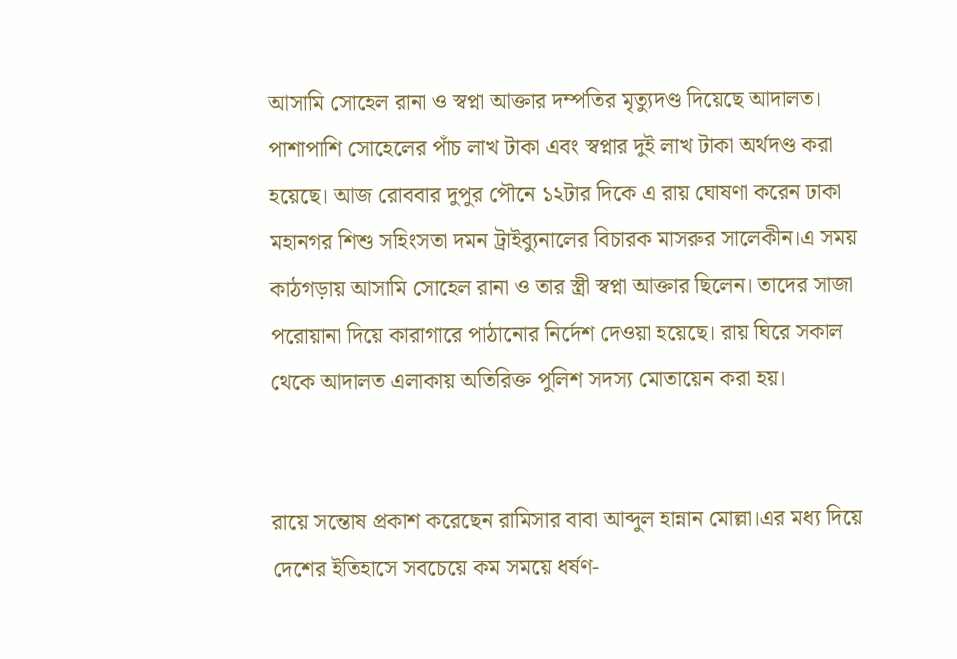আসামি সোহেল রানা ও স্বপ্না আক্তার দম্পতির মৃত্যুদণ্ড দিয়েছে আদালত। পাশাপাশি সোহেলের পাঁচ লাখ টাকা এবং স্বপ্নার দুই লাখ টাকা অর্থদণ্ড করা হয়েছে। আজ রোববার দুপুর পৌনে ১২টার দিকে এ রায় ঘোষণা করেন ঢাকা মহানগর শিশু সহিংসতা দমন ট্রাইব্যুনালের বিচারক মাসরুর সালেকীন।এ সময় কাঠগড়ায় আসামি সোহেল রানা ও তার স্ত্রী স্বপ্না আক্তার ছিলেন। তাদের সাজা পরোয়ানা দিয়ে কারাগারে পাঠানোর নির্দেশ দেওয়া হয়েছে। রায় ঘিরে সকাল থেকে আদালত এলাকায় অতিরিক্ত পুলিশ সদস্য মোতায়েন করা হয়।


রায়ে সন্তোষ প্রকাশ করেছেন রামিসার বাবা আব্দুল হান্নান মোল্লা।এর মধ্য দিয়ে দেশের ইতিহাসে সবচেয়ে কম সময়ে ধর্ষণ-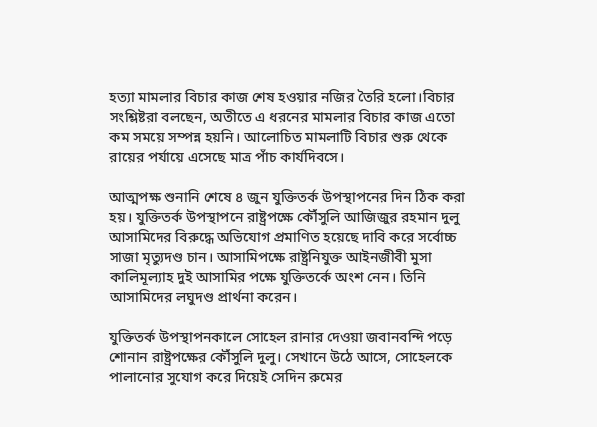হত্যা মামলার বিচার কাজ শেষ হওয়ার নজির তৈরি হলো।বিচার সংশ্লিষ্টরা বলছেন, অতীতে এ ধরনের মামলার বিচার কাজ এতো কম সময়ে সম্পন্ন হয়নি। আলোচিত মামলাটি বিচার শুরু থেকে রায়ের পর্যায়ে এসেছে মাত্র পাঁচ কার্যদিবসে।

আত্মপক্ষ শুনানি শেষে ৪ জুন যুক্তিতর্ক উপস্থাপনের দিন ঠিক করা হয়। যুক্তিতর্ক উপস্থাপনে রাষ্ট্রপক্ষে কৌঁসুলি আজিজুর রহমান দুলু আসামিদের বিরুদ্ধে অভিযোগ প্রমাণিত হয়েছে দাবি করে সর্বোচ্চ সাজা মৃত্যুদণ্ড চান। আসামিপক্ষে রাষ্ট্রনিযুক্ত আইনজীবী মুসা কালিমূল্যাহ দুই আসামির পক্ষে যুক্তিতর্কে অংশ নেন। তিনি আসামিদের লঘুদণ্ড প্রার্থনা করেন।

যুক্তিতর্ক উপস্থাপনকালে সোহেল রানার দেওয়া জবানবন্দি পড়ে শোনান রাষ্ট্রপক্ষের কৌঁসুলি দুলু। সেখানে উঠে আসে, সোহেলকে পালানোর সুযোগ করে দিয়েই সেদিন রুমের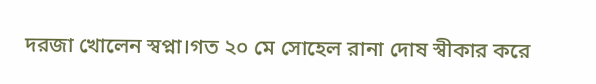দরজা খোলেন স্বপ্না।গত ২০ মে সোহেল রানা দোষ স্বীকার করে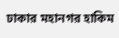ঢাকার মহানগর হাকিম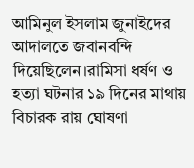আমিনুল ইসলাম জুনাইদের আদালতে জবানবন্দি দিয়েছিলেন।রামিসা ধর্ষণ ও হত্যা ঘটনার ১৯ দিনের মাথায় বিচারক রায় ঘোষণা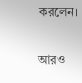করলেন।

আরও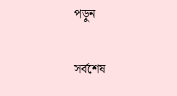পড়ুন

সর্বশেষ